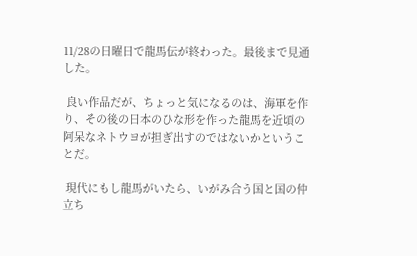11/28の日曜日で龍馬伝が終わった。最後まで見通した。

 良い作品だが、ちょっと気になるのは、海軍を作り、その後の日本のひな形を作った龍馬を近頃の阿呆なネトウヨが担ぎ出すのではないかということだ。

 現代にもし龍馬がいたら、いがみ合う国と国の仲立ち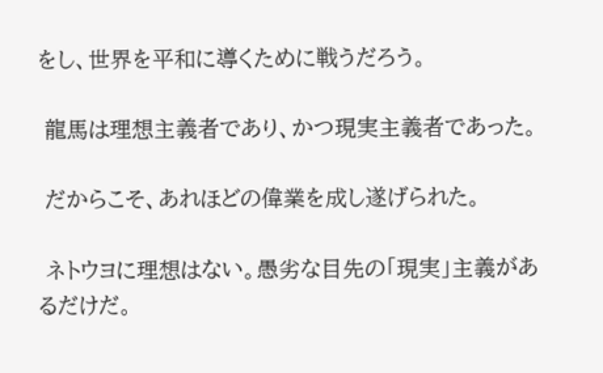をし、世界を平和に導くために戦うだろう。

 龍馬は理想主義者であり、かつ現実主義者であった。

 だからこそ、あれほどの偉業を成し遂げられた。

 ネトウヨに理想はない。愚劣な目先の「現実」主義があるだけだ。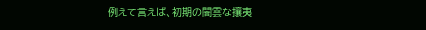例えて言えば、初期の闇雲な攘夷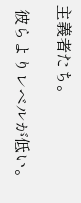主義者たち。

 彼らよりレベルが低い。